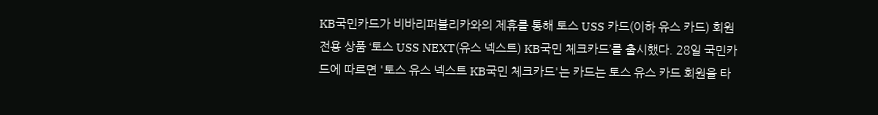KB국민카드가 비바리퍼블리카와의 제휴를 통해 토스 USS 카드(이하 유스 카드) 회원 전용 상품 ‘토스 USS NEXT(유스 넥스트) KB국민 체크카드’를 출시했다. 28일 국민카드에 따르면 '토스 유스 넥스트 KB국민 체크카드'는 카드는 토스 유스 카드 회원을 타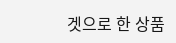겟으로 한 상품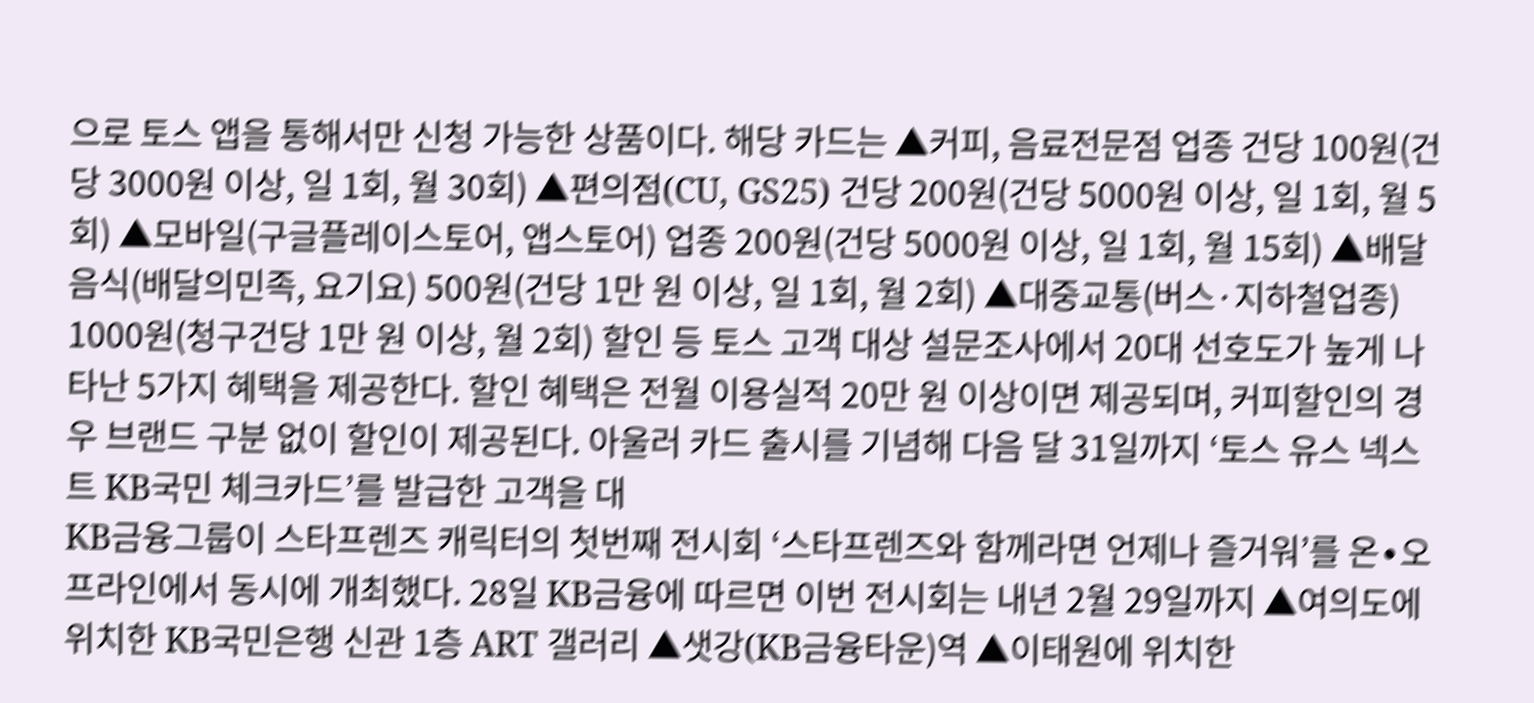으로 토스 앱을 통해서만 신청 가능한 상품이다. 해당 카드는 ▲커피, 음료전문점 업종 건당 100원(건당 3000원 이상, 일 1회, 월 30회) ▲편의점(CU, GS25) 건당 200원(건당 5000원 이상, 일 1회, 월 5회) ▲모바일(구글플레이스토어, 앱스토어) 업종 200원(건당 5000원 이상, 일 1회, 월 15회) ▲배달음식(배달의민족, 요기요) 500원(건당 1만 원 이상, 일 1회, 월 2회) ▲대중교통(버스·지하철업종) 1000원(청구건당 1만 원 이상, 월 2회) 할인 등 토스 고객 대상 설문조사에서 20대 선호도가 높게 나타난 5가지 혜택을 제공한다. 할인 혜택은 전월 이용실적 20만 원 이상이면 제공되며, 커피할인의 경우 브랜드 구분 없이 할인이 제공된다. 아울러 카드 출시를 기념해 다음 달 31일까지 ‘토스 유스 넥스트 KB국민 체크카드’를 발급한 고객을 대
KB금융그룹이 스타프렌즈 캐릭터의 첫번째 전시회 ‘스타프렌즈와 함께라면 언제나 즐거워’를 온∙오프라인에서 동시에 개최했다. 28일 KB금융에 따르면 이번 전시회는 내년 2월 29일까지 ▲여의도에 위치한 KB국민은행 신관 1층 ART 갤러리 ▲샛강(KB금융타운)역 ▲이태원에 위치한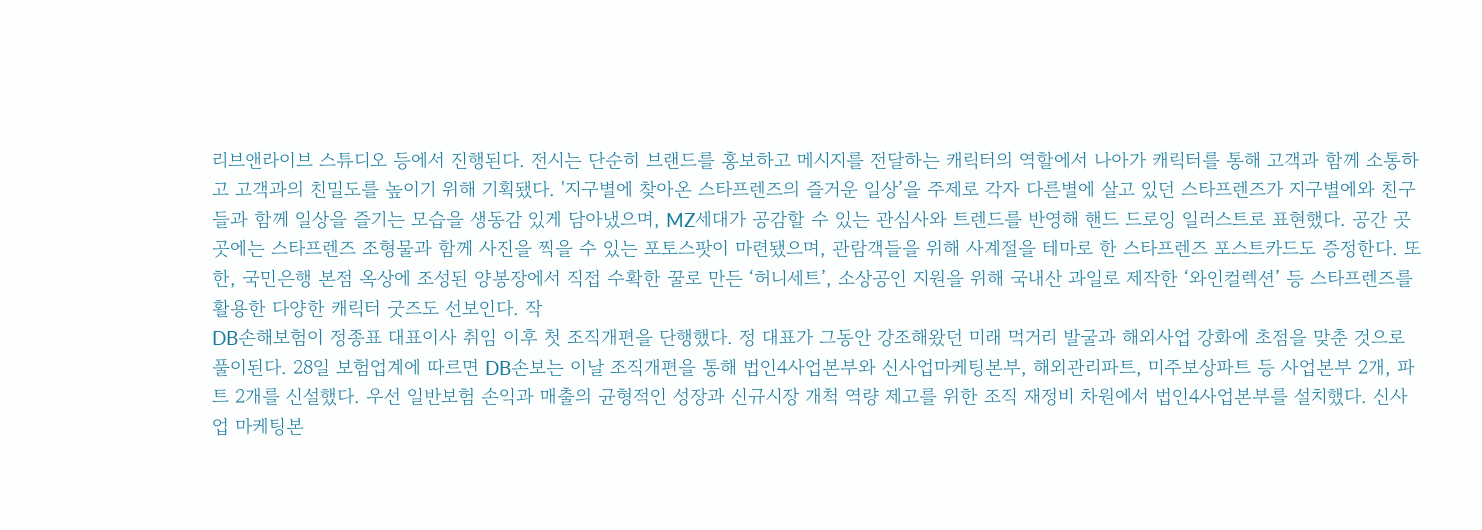리브앤라이브 스튜디오 등에서 진행된다. 전시는 단순히 브랜드를 홍보하고 메시지를 전달하는 캐릭터의 역할에서 나아가 캐릭터를 통해 고객과 함께 소통하고 고객과의 친밀도를 높이기 위해 기획됐다. '지구별에 찾아온 스타프렌즈의 즐거운 일상’을 주제로 각자 다른별에 살고 있던 스타프렌즈가 지구별에와 친구들과 함께 일상을 즐기는 모습을 생동감 있게 담아냈으며, MZ세대가 공감할 수 있는 관심사와 트렌드를 반영해 핸드 드로잉 일러스트로 표현했다. 공간 곳곳에는 스타프렌즈 조형물과 함께 사진을 찍을 수 있는 포토스팟이 마련됐으며, 관람객들을 위해 사계절을 테마로 한 스타프렌즈 포스트카드도 증정한다. 또한, 국민은행 본점 옥상에 조성된 양봉장에서 직접 수확한 꿀로 만든 ‘허니세트’, 소상공인 지원을 위해 국내산 과일로 제작한 ‘와인컬렉션’ 등 스타프렌즈를 활용한 다양한 캐릭터 굿즈도 선보인다. 작
DB손해보험이 정종표 대표이사 취임 이후 첫 조직개편을 단행했다. 정 대표가 그동안 강조해왔던 미래 먹거리 발굴과 해외사업 강화에 초점을 맞춘 것으로 풀이된다. 28일 보험업계에 따르면 DB손보는 이날 조직개편을 통해 법인4사업본부와 신사업마케팅본부, 해외관리파트, 미주보상파트 등 사업본부 2개, 파트 2개를 신설했다. 우선 일반보험 손익과 매출의 균형적인 성장과 신규시장 개척 역량 제고를 위한 조직 재정비 차원에서 법인4사업본부를 설치했다. 신사업 마케팅본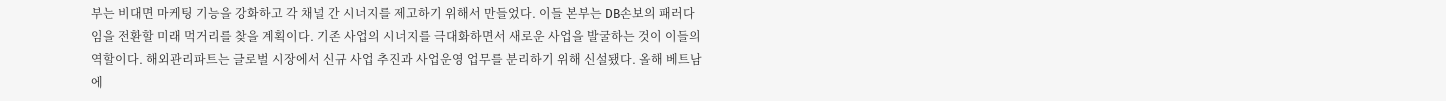부는 비대면 마케팅 기능을 강화하고 각 채널 간 시너지를 제고하기 위해서 만들었다. 이들 본부는 DB손보의 패러다임을 전환할 미래 먹거리를 찾을 계획이다. 기존 사업의 시너지를 극대화하면서 새로운 사업을 발굴하는 것이 이들의 역할이다. 해외관리파트는 글로벌 시장에서 신규 사업 추진과 사업운영 업무를 분리하기 위해 신설됐다. 올해 베트남에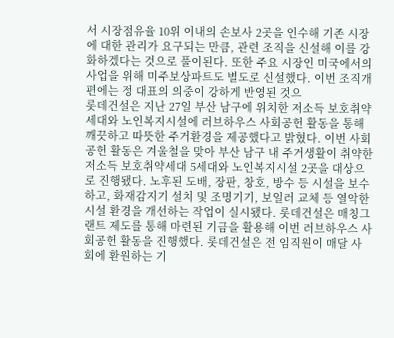서 시장점유율 10위 이내의 손보사 2곳을 인수해 기존 시장에 대한 관리가 요구되는 만큼, 관련 조직을 신설해 이를 강화하겠다는 것으로 풀이된다. 또한 주요 시장인 미국에서의 사업을 위해 미주보상파트도 별도로 신설했다. 이번 조직개편에는 정 대표의 의중이 강하게 반영된 것으
롯데건설은 지난 27일 부산 남구에 위치한 저소득 보호취약세대와 노인복지시설에 러브하우스 사회공헌 활동을 통해 깨끗하고 따뜻한 주거환경을 제공했다고 밝혔다. 이번 사회공헌 활동은 겨울철을 맞아 부산 남구 내 주거생활이 취약한 저소득 보호취약세대 5세대와 노인복지시설 2곳을 대상으로 진행됐다. 노후된 도배, 장판, 창호, 방수 등 시설을 보수하고, 화재감지기 설치 및 조명기기, 보일러 교체 등 열악한 시설 환경을 개선하는 작업이 실시됐다. 롯데건설은 매칭그랜트 제도를 통해 마련된 기금을 활용해 이번 러브하우스 사회공헌 활동을 진행했다. 롯데건설은 전 임직원이 매달 사회에 환원하는 기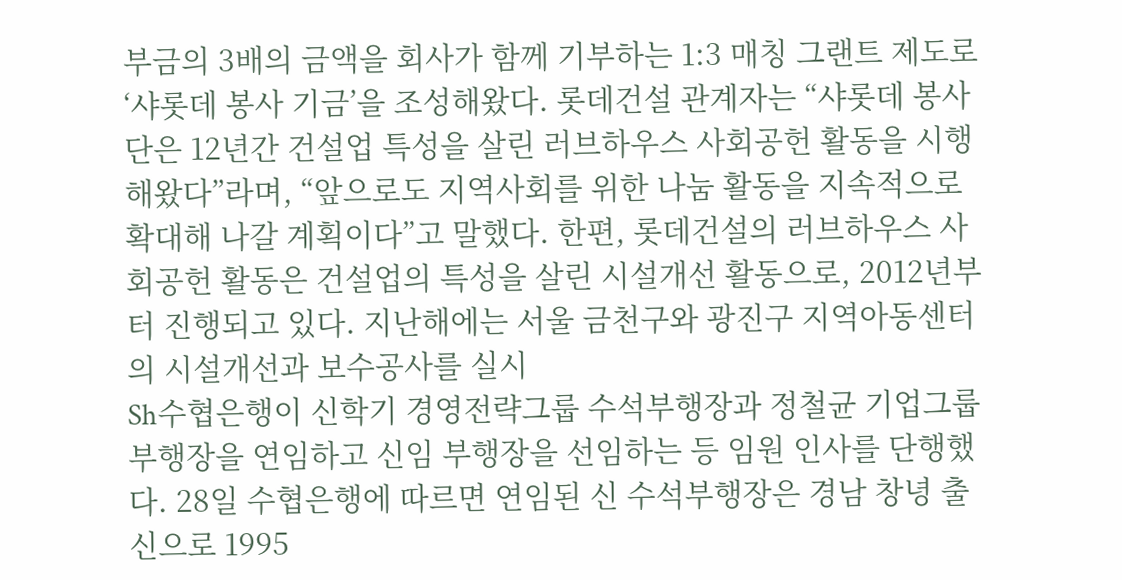부금의 3배의 금액을 회사가 함께 기부하는 1:3 매칭 그랜트 제도로 ‘샤롯데 봉사 기금’을 조성해왔다. 롯데건설 관계자는 “샤롯데 봉사단은 12년간 건설업 특성을 살린 러브하우스 사회공헌 활동을 시행해왔다”라며, “앞으로도 지역사회를 위한 나눔 활동을 지속적으로 확대해 나갈 계획이다”고 말했다. 한편, 롯데건설의 러브하우스 사회공헌 활동은 건설업의 특성을 살린 시설개선 활동으로, 2012년부터 진행되고 있다. 지난해에는 서울 금천구와 광진구 지역아동센터의 시설개선과 보수공사를 실시
Sh수협은행이 신학기 경영전략그룹 수석부행장과 정철균 기업그룹 부행장을 연임하고 신임 부행장을 선임하는 등 임원 인사를 단행했다. 28일 수협은행에 따르면 연임된 신 수석부행장은 경남 창녕 출신으로 1995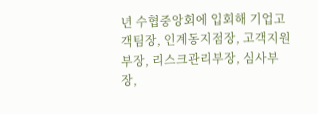년 수협중앙회에 입회해 기업고객팀장, 인계동지점장, 고객지원부장, 리스크관리부장, 심사부장,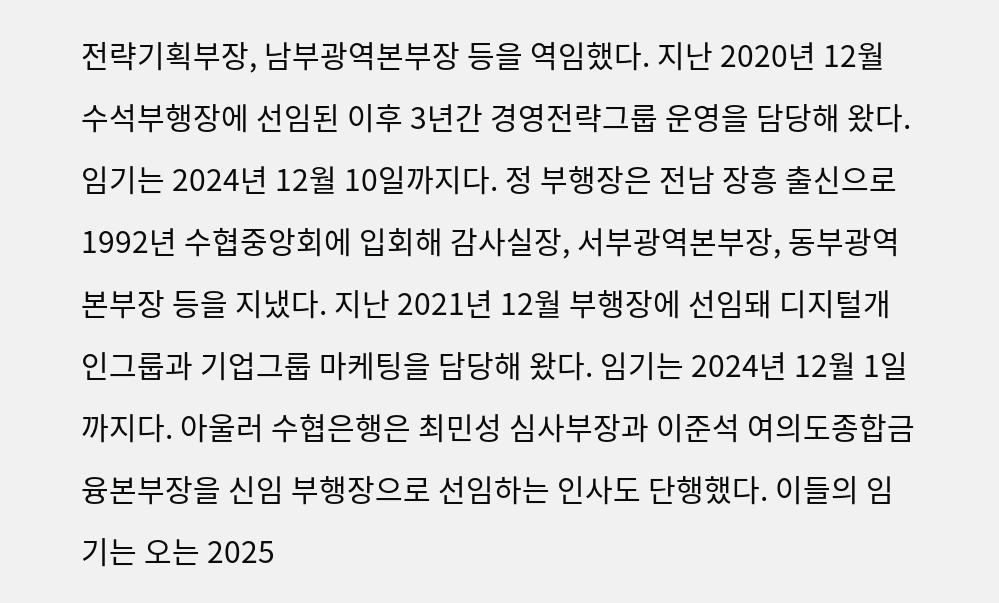전략기획부장, 남부광역본부장 등을 역임했다. 지난 2020년 12월 수석부행장에 선임된 이후 3년간 경영전략그룹 운영을 담당해 왔다. 임기는 2024년 12월 10일까지다. 정 부행장은 전남 장흥 출신으로 1992년 수협중앙회에 입회해 감사실장, 서부광역본부장, 동부광역본부장 등을 지냈다. 지난 2021년 12월 부행장에 선임돼 디지털개인그룹과 기업그룹 마케팅을 담당해 왔다. 임기는 2024년 12월 1일까지다. 아울러 수협은행은 최민성 심사부장과 이준석 여의도종합금융본부장을 신임 부행장으로 선임하는 인사도 단행했다. 이들의 임기는 오는 2025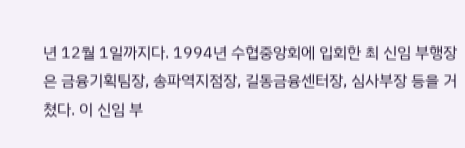년 12월 1일까지다. 1994년 수협중앙회에 입회한 최 신임 부행장은 금융기획팀장, 송파역지점장, 길동금융센터장, 심사부장 등을 거쳤다. 이 신임 부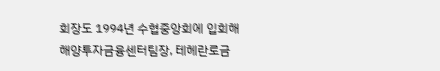회장도 1994년 수협중앙회에 입회해 해양투자금융센터팀장, 테헤란로금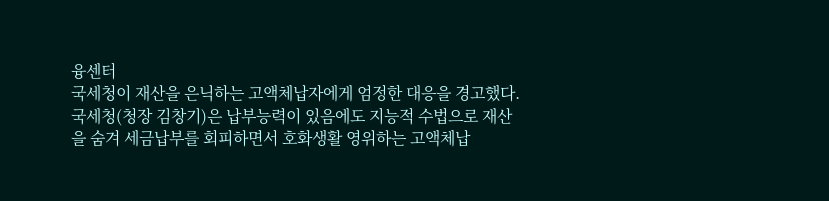융센터
국세청이 재산을 은닉하는 고액체납자에게 엄정한 대응을 경고했다. 국세청(청장 김창기)은 납부능력이 있음에도 지능적 수법으로 재산을 숨겨 세금납부를 회피하면서 호화생활 영위하는 고액체납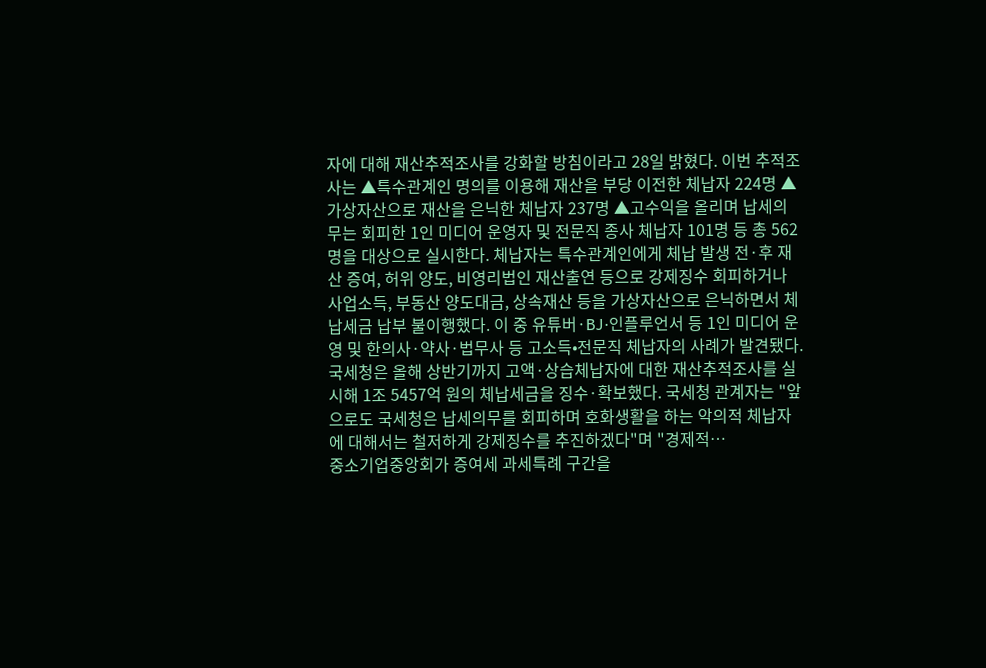자에 대해 재산추적조사를 강화할 방침이라고 28일 밝혔다. 이번 추적조사는 ▲특수관계인 명의를 이용해 재산을 부당 이전한 체납자 224명 ▲가상자산으로 재산을 은닉한 체납자 237명 ▲고수익을 올리며 납세의무는 회피한 1인 미디어 운영자 및 전문직 종사 체납자 101명 등 총 562명을 대상으로 실시한다. 체납자는 특수관계인에게 체납 발생 전·후 재산 증여, 허위 양도, 비영리법인 재산출연 등으로 강제징수 회피하거나 사업소득, 부동산 양도대금, 상속재산 등을 가상자산으로 은닉하면서 체납세금 납부 불이행했다. 이 중 유튜버·BJ·인플루언서 등 1인 미디어 운영 및 한의사·약사·법무사 등 고소득•전문직 체납자의 사례가 발견됐다. 국세청은 올해 상반기까지 고액·상습체납자에 대한 재산추적조사를 실시해 1조 5457억 원의 체납세금을 징수·확보했다. 국세청 관계자는 "앞으로도 국세청은 납세의무를 회피하며 호화생활을 하는 악의적 체납자에 대해서는 철저하게 강제징수를 추진하겠다"며 "경제적…
중소기업중앙회가 증여세 과세특례 구간을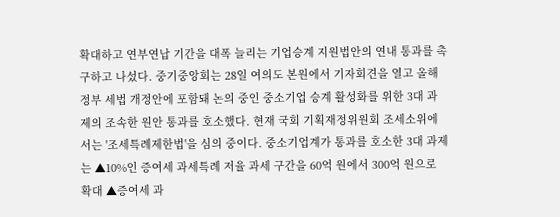확대하고 연부연납 기간을 대폭 늘리는 기업승계 지원법안의 연내 통과를 촉구하고 나섰다. 중기중앙회는 28일 여의도 본원에서 기자회견을 열고 올해 정부 세법 개정안에 포함돼 논의 중인 중소기업 승계 활성화를 위한 3대 과제의 조속한 원안 통과를 호소했다. 현재 국회 기획재정위원회 조세소위에서는 '조세특례제한법'을 심의 중이다. 중소기업계가 통과를 호소한 3대 과제는 ▲10%인 증여세 과세특례 저율 과세 구간을 60억 원에서 300억 원으로 확대 ▲증여세 과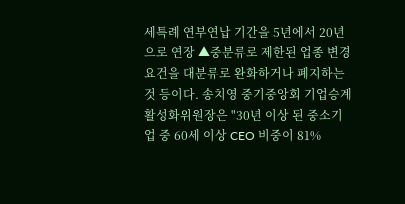세특례 연부연납 기간을 5년에서 20년으로 연장 ▲중분류로 제한된 업종 변경 요건을 대분류로 완화하거나 폐지하는 것 등이다. 송치영 중기중앙회 기업승계활성화위원장은 "30년 이상 된 중소기업 중 60세 이상 CEO 비중이 81%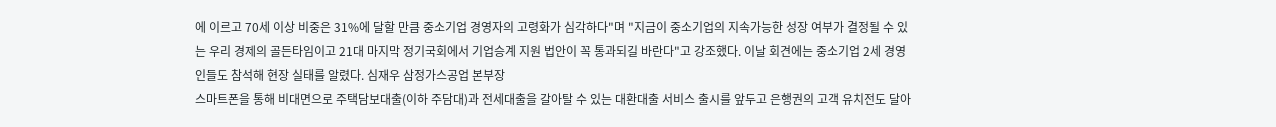에 이르고 70세 이상 비중은 31%에 달할 만큼 중소기업 경영자의 고령화가 심각하다"며 "지금이 중소기업의 지속가능한 성장 여부가 결정될 수 있는 우리 경제의 골든타임이고 21대 마지막 정기국회에서 기업승계 지원 법안이 꼭 통과되길 바란다"고 강조했다. 이날 회견에는 중소기업 2세 경영인들도 참석해 현장 실태를 알렸다. 심재우 삼정가스공업 본부장
스마트폰을 통해 비대면으로 주택담보대출(이하 주담대)과 전세대출을 갈아탈 수 있는 대환대출 서비스 출시를 앞두고 은행권의 고객 유치전도 달아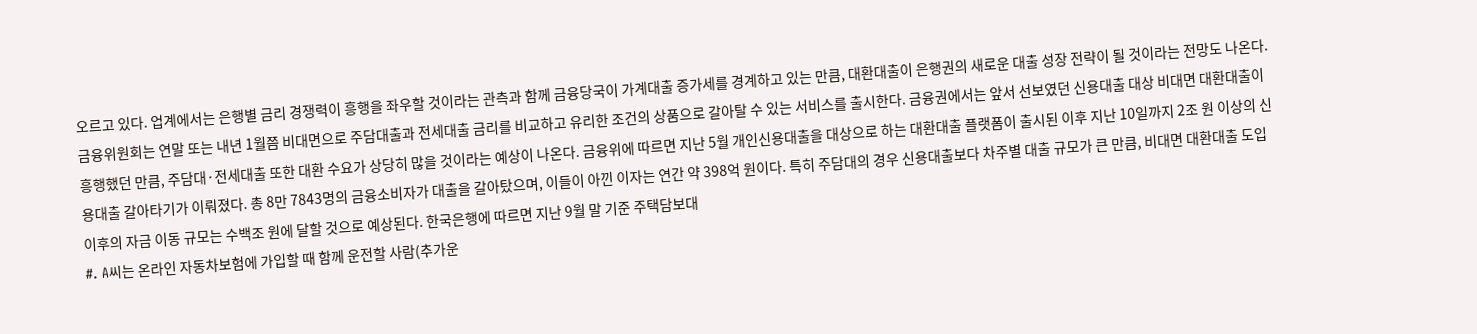오르고 있다. 업계에서는 은행별 금리 경쟁력이 흥행을 좌우할 것이라는 관측과 함께 금융당국이 가계대출 증가세를 경계하고 있는 만큼, 대환대출이 은행권의 새로운 대출 성장 전략이 될 것이라는 전망도 나온다. 금융위원회는 연말 또는 내년 1월쯤 비대면으로 주담대출과 전세대출 금리를 비교하고 유리한 조건의 상품으로 갈아탈 수 있는 서비스를 출시한다. 금융권에서는 앞서 선보였던 신용대출 대상 비대면 대환대출이 흥행했던 만큼, 주담대·전세대출 또한 대환 수요가 상당히 많을 것이라는 예상이 나온다. 금융위에 따르면 지난 5월 개인신용대출을 대상으로 하는 대환대출 플랫폼이 출시된 이후 지난 10일까지 2조 원 이상의 신용대출 갈아타기가 이뤄졌다. 총 8만 7843명의 금융소비자가 대출을 갈아탔으며, 이들이 아낀 이자는 연간 약 398억 원이다. 특히 주담대의 경우 신용대출보다 차주별 대출 규모가 큰 만큼, 비대면 대환대출 도입 이후의 자금 이동 규모는 수백조 원에 달할 것으로 예상된다. 한국은행에 따르면 지난 9월 말 기준 주택담보대
#. A씨는 온라인 자동차보험에 가입할 때 함께 운전할 사람(추가운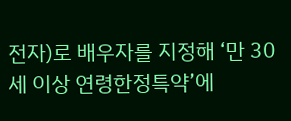전자)로 배우자를 지정해 ‘만 30세 이상 연령한정특약’에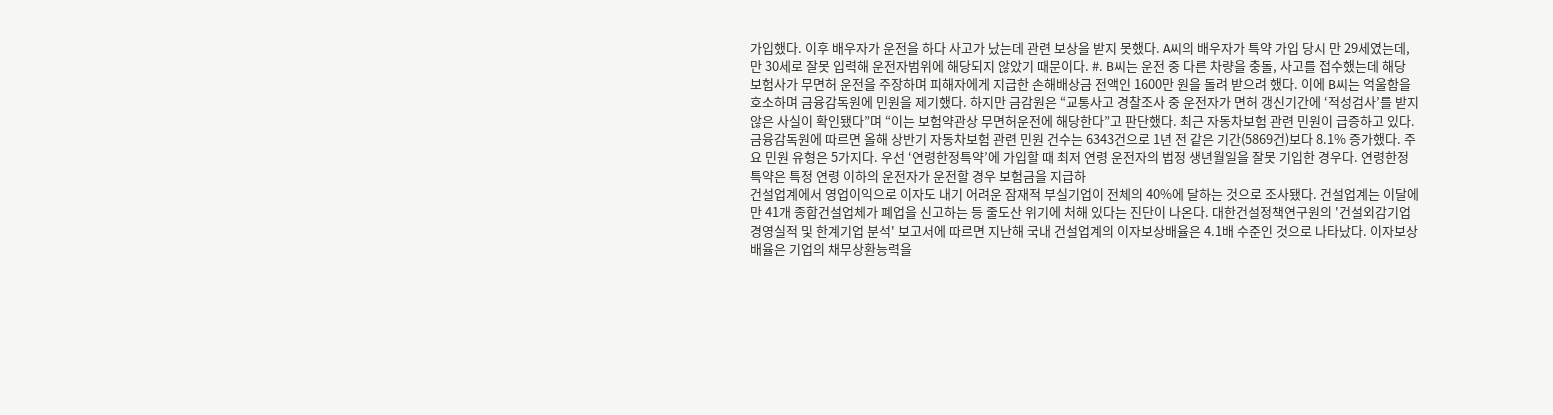가입했다. 이후 배우자가 운전을 하다 사고가 났는데 관련 보상을 받지 못했다. A씨의 배우자가 특약 가입 당시 만 29세였는데, 만 30세로 잘못 입력해 운전자범위에 해당되지 않았기 때문이다. #. B씨는 운전 중 다른 차량을 충돌, 사고를 접수했는데 해당 보험사가 무면허 운전을 주장하며 피해자에게 지급한 손해배상금 전액인 1600만 원을 돌려 받으려 했다. 이에 B씨는 억울함을 호소하며 금융감독원에 민원을 제기했다. 하지만 금감원은 “교통사고 경찰조사 중 운전자가 면허 갱신기간에 ‘적성검사’를 받지 않은 사실이 확인됐다”며 “이는 보험약관상 무면허운전에 해당한다”고 판단했다. 최근 자동차보험 관련 민원이 급증하고 있다. 금융감독원에 따르면 올해 상반기 자동차보험 관련 민원 건수는 6343건으로 1년 전 같은 기간(5869건)보다 8.1% 증가했다. 주요 민원 유형은 5가지다. 우선 ‘연령한정특약’에 가입할 때 최저 연령 운전자의 법정 생년월일을 잘못 기입한 경우다. 연령한정특약은 특정 연령 이하의 운전자가 운전할 경우 보험금을 지급하
건설업계에서 영업이익으로 이자도 내기 어려운 잠재적 부실기업이 전체의 40%에 달하는 것으로 조사됐다. 건설업계는 이달에만 41개 종합건설업체가 폐업을 신고하는 등 줄도산 위기에 처해 있다는 진단이 나온다. 대한건설정책연구원의 '건설외감기업 경영실적 및 한계기업 분석' 보고서에 따르면 지난해 국내 건설업계의 이자보상배율은 4.1배 수준인 것으로 나타났다. 이자보상배율은 기업의 채무상환능력을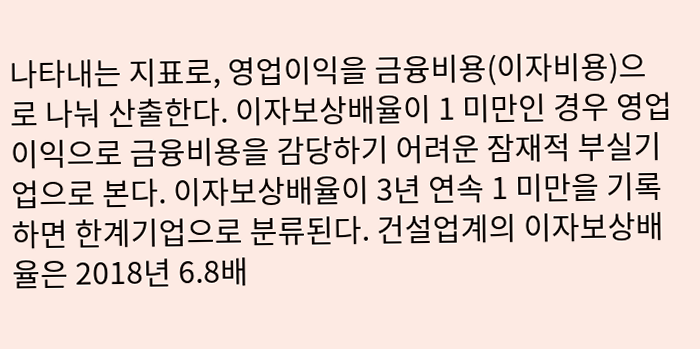나타내는 지표로, 영업이익을 금융비용(이자비용)으로 나눠 산출한다. 이자보상배율이 1 미만인 경우 영업이익으로 금융비용을 감당하기 어려운 잠재적 부실기업으로 본다. 이자보상배율이 3년 연속 1 미만을 기록하면 한계기업으로 분류된다. 건설업계의 이자보상배율은 2018년 6.8배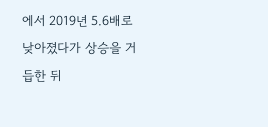에서 2019년 5.6배로 낮아졌다가 상승을 거듭한 뒤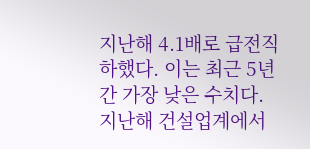지난해 4.1배로 급전직하했다. 이는 최근 5년간 가장 낮은 수치다. 지난해 건설업계에서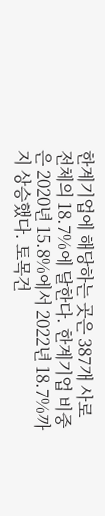한계기업에 해당하는 곳은 387개 사로 전체의 18.7%에 달한다. 한계기업 비중은 2020년 15.8%에서 2022년 18.7%까지 상승했다. 토목건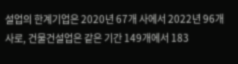설업의 한계기업은 2020년 67개 사에서 2022년 96개 사로, 건물건설업은 같은 기간 149개에서 183